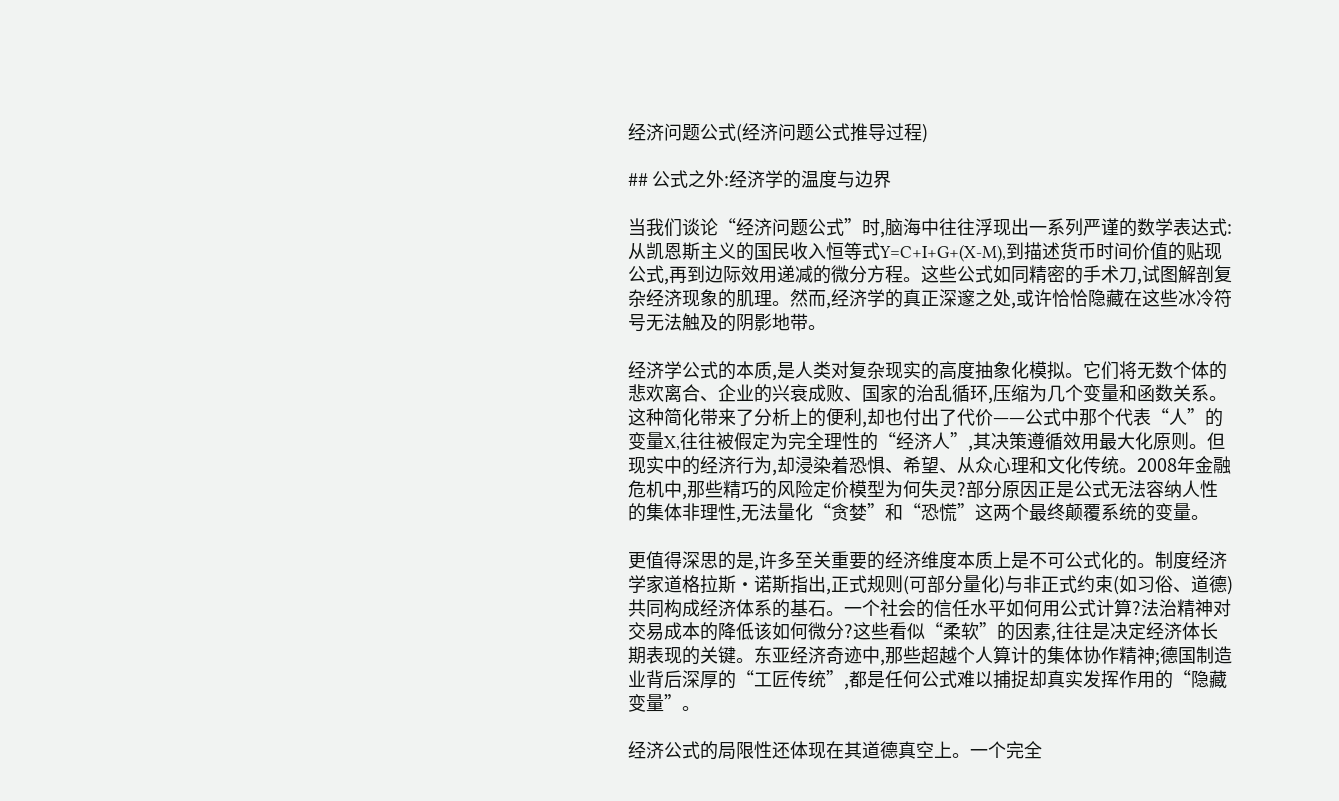经济问题公式(经济问题公式推导过程)

## 公式之外:经济学的温度与边界

当我们谈论“经济问题公式”时,脑海中往往浮现出一系列严谨的数学表达式:从凯恩斯主义的国民收入恒等式Y=C+I+G+(X-M),到描述货币时间价值的贴现公式,再到边际效用递减的微分方程。这些公式如同精密的手术刀,试图解剖复杂经济现象的肌理。然而,经济学的真正深邃之处,或许恰恰隐藏在这些冰冷符号无法触及的阴影地带。

经济学公式的本质,是人类对复杂现实的高度抽象化模拟。它们将无数个体的悲欢离合、企业的兴衰成败、国家的治乱循环,压缩为几个变量和函数关系。这种简化带来了分析上的便利,却也付出了代价——公式中那个代表“人”的变量X,往往被假定为完全理性的“经济人”,其决策遵循效用最大化原则。但现实中的经济行为,却浸染着恐惧、希望、从众心理和文化传统。2008年金融危机中,那些精巧的风险定价模型为何失灵?部分原因正是公式无法容纳人性的集体非理性,无法量化“贪婪”和“恐慌”这两个最终颠覆系统的变量。

更值得深思的是,许多至关重要的经济维度本质上是不可公式化的。制度经济学家道格拉斯·诺斯指出,正式规则(可部分量化)与非正式约束(如习俗、道德)共同构成经济体系的基石。一个社会的信任水平如何用公式计算?法治精神对交易成本的降低该如何微分?这些看似“柔软”的因素,往往是决定经济体长期表现的关键。东亚经济奇迹中,那些超越个人算计的集体协作精神;德国制造业背后深厚的“工匠传统”,都是任何公式难以捕捉却真实发挥作用的“隐藏变量”。

经济公式的局限性还体现在其道德真空上。一个完全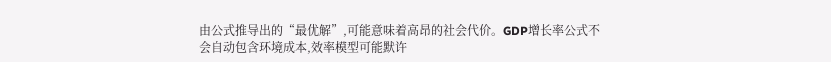由公式推导出的“最优解”,可能意味着高昂的社会代价。GDP增长率公式不会自动包含环境成本,效率模型可能默许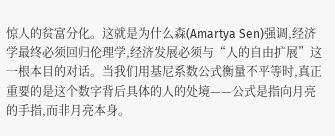惊人的贫富分化。这就是为什么森(Amartya Sen)强调,经济学最终必须回归伦理学,经济发展必须与“人的自由扩展”这一根本目的对话。当我们用基尼系数公式衡量不平等时,真正重要的是这个数字背后具体的人的处境——公式是指向月亮的手指,而非月亮本身。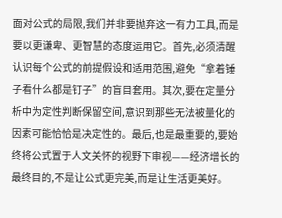面对公式的局限,我们并非要抛弃这一有力工具,而是要以更谦卑、更智慧的态度运用它。首先,必须清醒认识每个公式的前提假设和适用范围,避免“拿着锤子看什么都是钉子”的盲目套用。其次,要在定量分析中为定性判断保留空间,意识到那些无法被量化的因素可能恰恰是决定性的。最后,也是最重要的,要始终将公式置于人文关怀的视野下审视——经济增长的最终目的,不是让公式更完美,而是让生活更美好。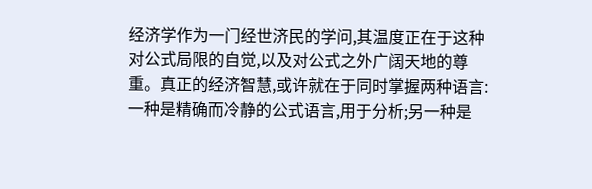经济学作为一门经世济民的学问,其温度正在于这种对公式局限的自觉,以及对公式之外广阔天地的尊重。真正的经济智慧,或许就在于同时掌握两种语言:一种是精确而冷静的公式语言,用于分析;另一种是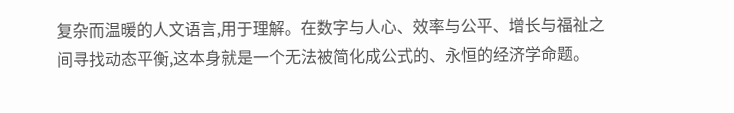复杂而温暖的人文语言,用于理解。在数字与人心、效率与公平、增长与福祉之间寻找动态平衡,这本身就是一个无法被简化成公式的、永恒的经济学命题。